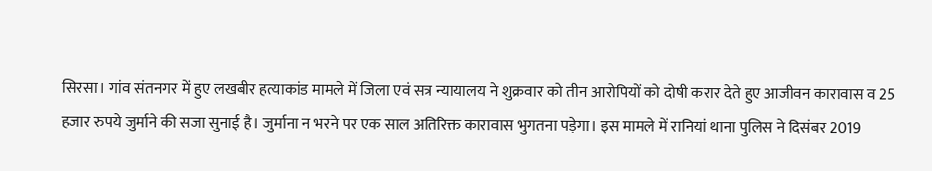सिरसा। गांव संतनगर में हुए लखबीर हत्याकांड मामले में जिला एवं सत्र न्यायालय ने शुक्रवार को तीन आरोपियों को दोषी करार देते हुए आजीवन कारावास व 25 हजार रुपये जुर्माने की सजा सुनाई है। जुर्माना न भरने पर एक साल अतिरिक्त कारावास भुगतना पड़ेगा। इस मामले में रानियां थाना पुलिस ने दिसंबर 2019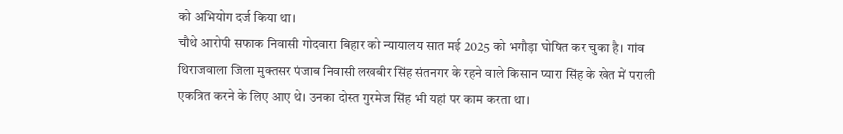को अभियोग दर्ज किया था।
चौथे आरोपी सफाक निवासी गोदवारा बिहार को न्यायालय सात मई 2025 को भगौड़ा घोषित कर चुका है। गांव थिराजवाला जिला मुक्तसर पंजाब निवासी लखबीर सिंह संतनगर के रहने वाले किसान प्यारा सिंह के खेत में पराली एकत्रित करने के लिए आए थे। उनका दोस्त गुरमेज सिंह भी यहां पर काम करता था।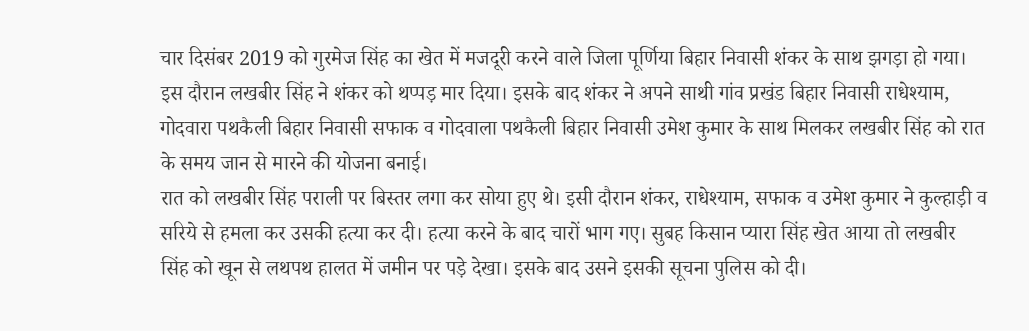चार दिसंबर 2019 को गुरमेज सिंह का खेत में मजदूरी करने वाले जिला पूर्णिया बिहार निवासी शंकर के साथ झगड़ा हो गया। इस दौरान लखबीर सिंह ने शंकर को थप्पड़ मार दिया। इसके बाद शंकर ने अपने साथी गांव प्रखंड बिहार निवासी राधेश्याम, गोदवारा पथकैली बिहार निवासी सफाक व गोदवाला पथकैली बिहार निवासी उमेश कुमार के साथ मिलकर लखबीर सिंह को रात के समय जान से मारने की योजना बनाई।
रात को लखबीर सिंह पराली पर बिस्तर लगा कर सोया हुए थे। इसी दौरान शंकर, राधेश्याम, सफाक व उमेश कुमार ने कुल्हाड़ी व सरिये से हमला कर उसकी हत्या कर दी। हत्या करने के बाद चारों भाग गए। सुबह किसान प्यारा सिंह खेत आया तो लखबीर सिंह को खून से लथपथ हालत में जमीन पर पड़े देखा। इसके बाद उसने इसकी सूचना पुलिस को दी।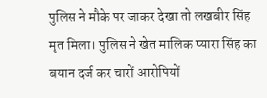पुलिस ने मौके पर जाकर देखा तो लखबीर सिंह मृत मिला। पुलिस ने खेत मालिक प्यारा सिंह का बयान दर्ज कर चारों आरोपियों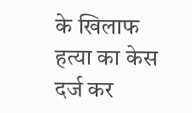के खिलाफ हत्या का केस दर्ज कर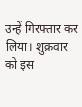उन्हें गिरफ्तार कर लिया। शुक्रवार को इस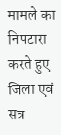मामले का निपटारा करते हुए जिला एवं सत्र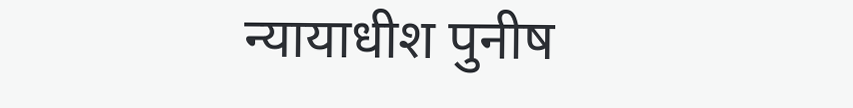न्यायाधीश पुनीष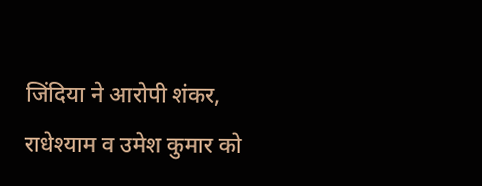जिंदिया ने आरोपी शंकर, राधेश्याम व उमेश कुमार को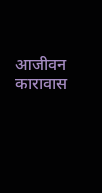आजीवन कारावास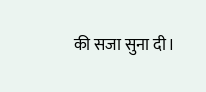की सजा सुना दी।